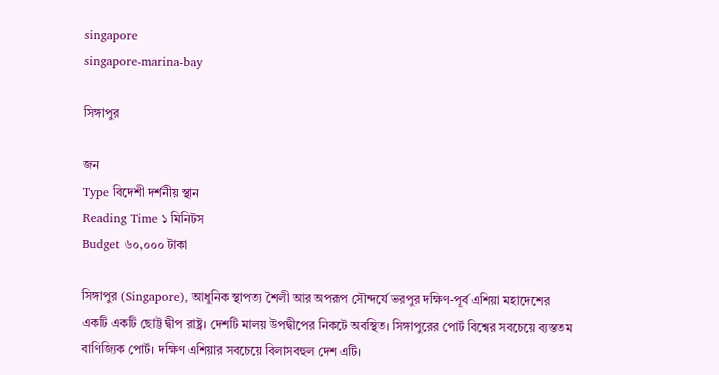singapore
singapore-marina-bay

সিঙ্গাপুর

জন
Type বিদেশী দর্শনীয় স্থান
Reading Time ১ মিনিটস
Budget ৬০,০০০ টাকা

সিঙ্গাপুর (Singapore), আধুনিক স্থাপত্য শৈলী আর অপরূপ সৌন্দর্যে ভরপুর দক্ষিণ-পূর্ব এশিয়া মহাদেশের একটি একটি ছোট্ট দ্বীপ রাষ্ট্র। দেশটি মালয় উপদ্বীপের নিকটে অবস্থিত। সিঙ্গাপুরের পোর্ট বিশ্বের সবচেয়ে ব্যস্ততম বাণিজ্যিক পোর্ট। দক্ষিণ এশিয়ার সবচেয়ে বিলাসবহুল দেশ এটি।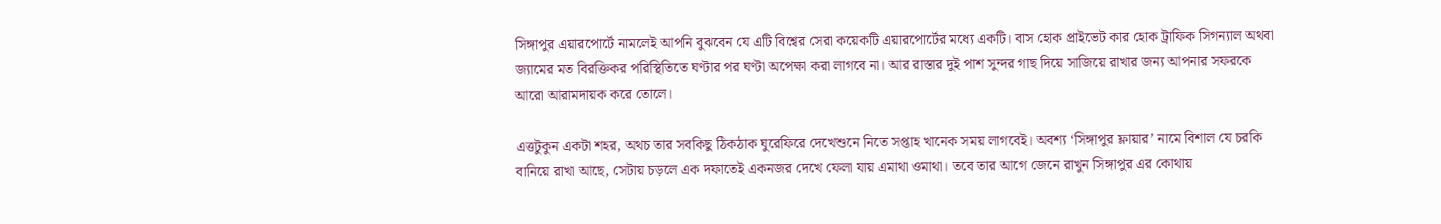সিঙ্গাপুর এয়ারপোর্টে নামলেই আপনি বুঝবেন যে এটি বিশ্বের সেরা কয়েকটি এয়ারপোর্টের মধ্যে একটি। বাস হোক প্রাইভেট কার হোক ট্রাফিক সিগন্যাল অথবা জ্যামের মত বিরক্তিকর পরিস্থিতিতে ঘণ্টার পর ঘণ্টা অপেক্ষা করা লাগবে না। আর রাস্তার দুই পাশ সুন্দর গাছ দিয়ে সাজিয়ে রাখার জন্য আপনার সফরকে আরো আরামদায়ক করে তোলে।

এত্তটুকুন একটা শহর, অথচ তার সবকিছু ঠিকঠাক ঘুরেফিরে দেখেশুনে নিতে সপ্তাহ খানেক সময় লাগবেই। অবশ্য ‘সিঙ্গাপুর ফ্লায়ার’ নামে বিশাল যে চরকি বানিয়ে রাখা আছে, সেটায় চড়লে এক দফাতেই একনজর দেখে ফেলা যায় এমাথা ওমাথা। তবে তার আগে জেনে রাখুন সিঙ্গাপুর এর কোথায়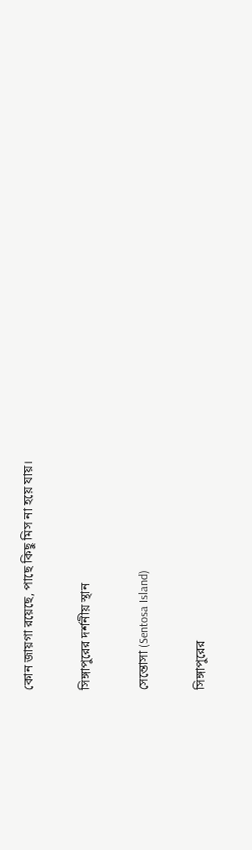কোন জায়গা রয়েছে, পাছে কিছু মিস না হয়ে যায়।

সিঙ্গাপুরের দর্শনীয় স্থান

সেন্তোসা (Sentosa Island)

সিঙ্গাপুরের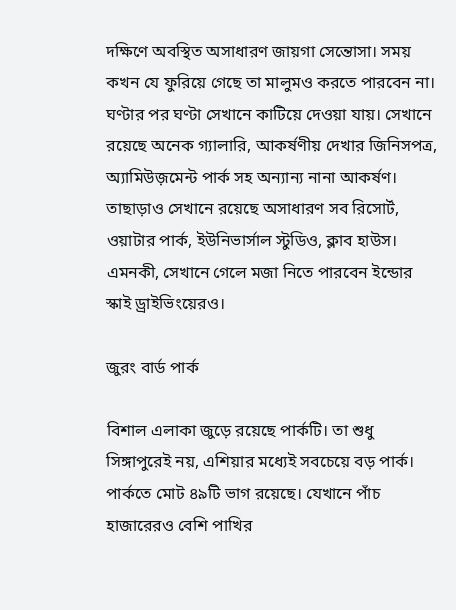দক্ষিণে অবস্থিত অসাধারণ জায়গা সেন্তোসা। সময় কখন যে ফুরিয়ে গেছে তা মালুমও করতে পারবেন না। ঘণ্টার পর ঘণ্টা সেখানে কাটিয়ে দেওয়া যায়। সেখানে রয়েছে অনেক গ্যালারি, আকর্ষণীয় দেখার জিনিসপত্র, অ্যামিউজ়মেন্ট পার্ক সহ অন্যান্য নানা আকর্ষণ। তাছাড়াও সেখানে রয়েছে অসাধারণ সব রিসোর্ট, ওয়াটার পার্ক, ইউনিভার্সাল স্টুডিও, ক্লাব হাউস। এমনকী, সেখানে গেলে মজা নিতে পারবেন ইন্ডোর স্কাই ড্রাইভিংয়েরও।

জুরং বার্ড পার্ক

বিশাল এলাকা জুড়ে রয়েছে পার্কটি। তা শুধু সিঙ্গাপুরেই নয়, এশিয়ার মধ্যেই সবচেয়ে বড় পার্ক। পার্কতে মোট ৪৯টি ভাগ রয়েছে। যেখানে পাঁচ হাজারেরও বেশি পাখির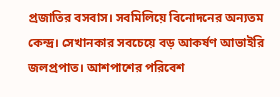প্রজাতির বসবাস। সবমিলিয়ে বিনোদনের অন্যতম কেন্দ্র। সেখানকার সবচেয়ে বড় আকর্ষণ আভাইরি জলপ্রপাত। আশপাশের পরিবেশ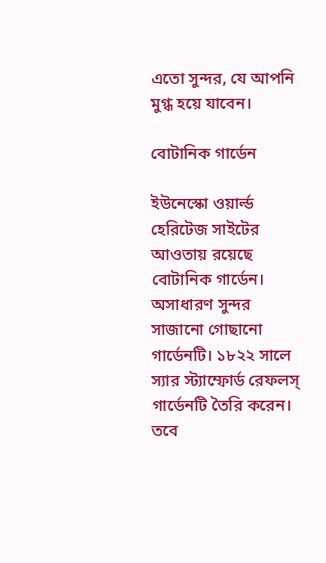এতো সুন্দর, যে আপনি মুগ্ধ হয়ে যাবেন।

বোটানিক গার্ডেন

ইউনেস্কো ওয়ার্ল্ড হেরিটেজ সাইটের আওতায় রয়েছে বোটানিক গার্ডেন। অসাধারণ সুন্দর সাজানো গোছানো গার্ডেনটি। ১৮২২ সালে স্যার স্ট্যাম্ফোর্ড রেফলস্ গার্ডেনটি তৈরি করেন। তবে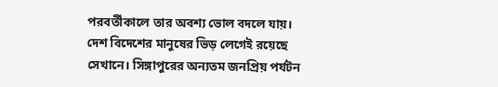পরবর্তীকালে তার অবশ্য ভোল বদলে যায়। দেশ বিদেশের মানুষের ভিড় লেগেই রয়েছে সেখানে। সিঙ্গাপুরের অন্যতম জনপ্রিয় পর্যটন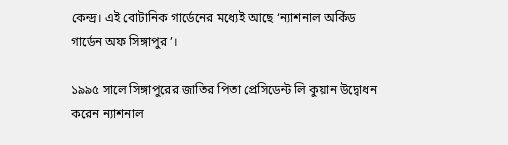কেন্দ্র। এই বোটানিক গার্ডেনের মধ্যেই আছে ‘ন্যাশনাল অর্কিড গার্ডেন অফ সিঙ্গাপুর’।

১৯৯৫ সালে সিঙ্গাপুরের জাতির পিতা প্রেসিডেন্ট লি কুয়ান উদ্বোধন করেন ন্যাশনাল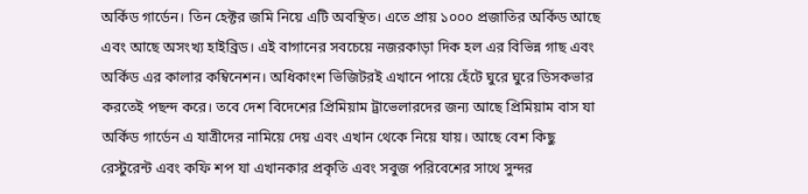অর্কিড গার্ডেন। তিন হেক্টর জমি নিয়ে এটি অবস্থিত। এতে প্রায় ১০০০ প্রজাতির অর্কিড আছে এবং আছে অসংখ্য হাইব্রিড। এই বাগানের সবচেয়ে নজরকাড়া দিক হল এর বিভিন্ন গাছ এবং অর্কিড এর কালার কম্বিনেশন। অধিকাংশ ভিজিটরই এখানে পায়ে হেঁটে ঘুরে ঘুরে ডিসকভার করতেই পছন্দ করে। তবে দেশ বিদেশের প্রিমিয়াম ট্রাভেলারদের জন্য আছে প্রিমিয়াম বাস যা অর্কিড গার্ডেন এ যাত্রীদের নামিয়ে দেয় এবং এখান থেকে নিয়ে যায়। আছে বেশ কিছু রেস্টুরেন্ট এবং কফি শপ যা এখানকার প্রকৃতি এবং সবুজ পরিবেশের সাথে সুন্দর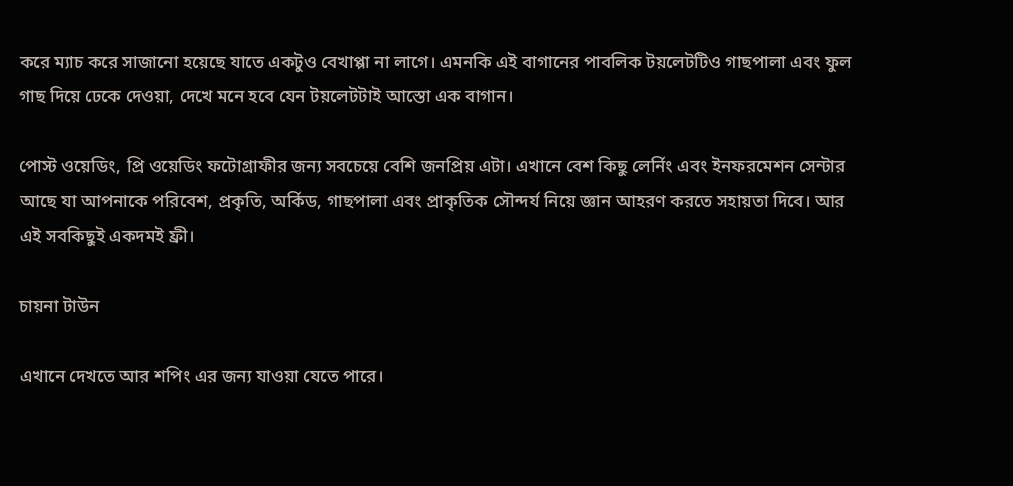করে ম্যাচ করে সাজানো হয়েছে যাতে একটুও বেখাপ্পা না লাগে। এমনকি এই বাগানের পাবলিক টয়লেটটিও গাছপালা এবং ফুল গাছ দিয়ে ঢেকে দেওয়া, দেখে মনে হবে যেন টয়লেটটাই আস্তো এক বাগান।

পোস্ট ওয়েডিং, প্রি ওয়েডিং ফটোগ্রাফীর জন্য সবচেয়ে বেশি জনপ্রিয় এটা। এখানে বেশ কিছু লের্নিং এবং ইনফরমেশন সেন্টার আছে যা আপনাকে পরিবেশ, প্রকৃতি, অর্কিড, গাছপালা এবং প্রাকৃতিক সৌন্দর্য নিয়ে জ্ঞান আহরণ করতে সহায়তা দিবে। আর এই সবকিছুই একদমই ফ্রী।

চায়না টাউন

এখানে দেখতে আর শপিং এর জন্য যাওয়া যেতে পারে।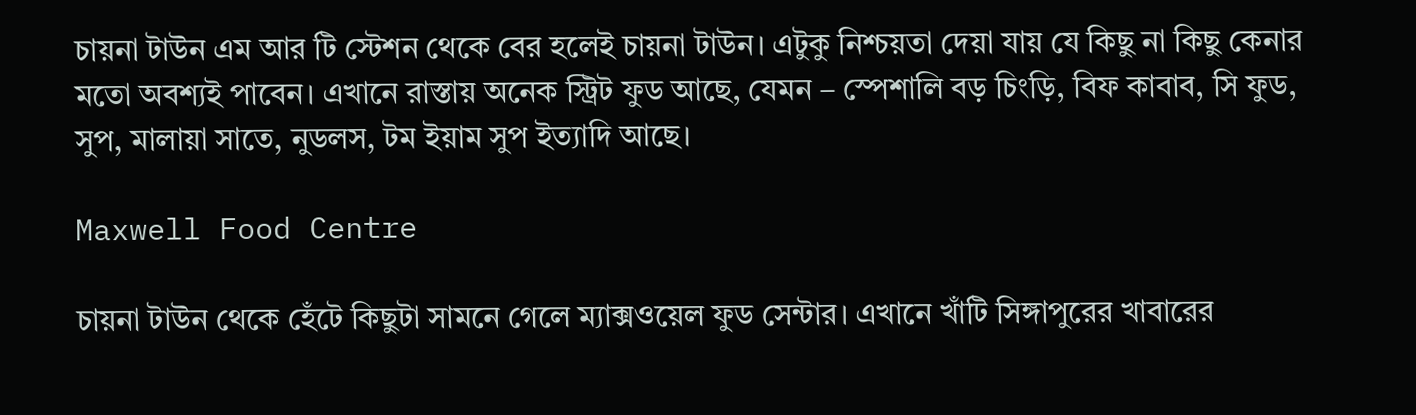চায়না টাউন এম আর টি স্টেশন থেকে বের হলেই চায়না টাউন। এটুকু নিশ্চয়তা দেয়া যায় যে কিছু না কিছু কেনার মতো অবশ্যই পাবেন। এখানে রাস্তায় অনেক স্ট্রিট ফুড আছে, যেমন – স্পেশালি বড় চিংড়ি, বিফ কাবাব, সি ফুড, সুপ, মালায়া সাতে, নুডলস, টম ইয়াম সুপ ইত্যাদি আছে।

Maxwell Food Centre

চায়না টাউন থেকে হেঁটে কিছুটা সামনে গেলে ম্যাক্সওয়েল ফুড সেন্টার। এখানে খাঁটি সিঙ্গাপুরের খাবারের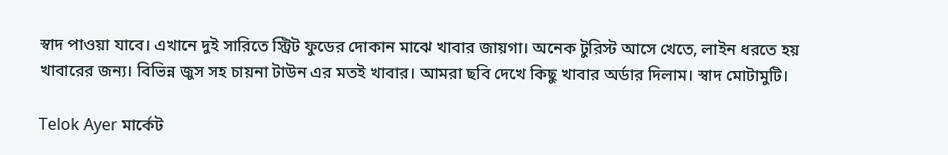স্বাদ পাওয়া যাবে। এখানে দুই সারিতে স্ট্রিট ফুডের দোকান মাঝে খাবার জায়গা। অনেক টুরিস্ট আসে খেতে, লাইন ধরতে হয় খাবারের জন্য। বিভিন্ন জুস সহ চায়না টাউন এর মতই খাবার। আমরা ছবি দেখে কিছু খাবার অর্ডার দিলাম। স্বাদ মোটামুটি।

Telok Ayer মার্কেট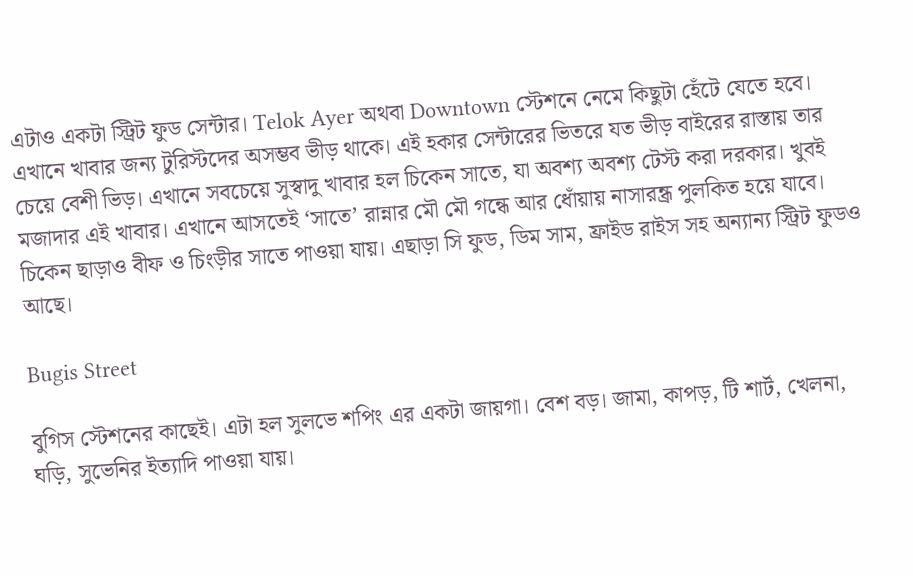এটাও একটা স্ট্রিট ফুড সেন্টার। Telok Ayer অথবা Downtown স্টেশনে নেমে কিছুটা হেঁটে যেতে হবে। এখানে খাবার জন্য টুরিস্টদের অসম্ভব ভীড় থাকে। এই হকার সেন্টারের ভিতরে যত ভীড় বাইরের রাস্তায় তার চেয়ে বেশী ভিড়। এখানে সবচেয়ে সুস্বাদু খাবার হল চিকেন সাতে, যা অবশ্য অবশ্য টেস্ট করা দরকার। খুবই মজাদার এই খাবার। এখানে আসতেই ‘সাতে’ রান্নার মৌ মৌ গন্ধে আর ধোঁয়ায় নাসারন্ধ্র পুলকিত হয়ে যাবে। চিকেন ছাড়াও বীফ ও চিংড়ীর সাতে পাওয়া যায়। এছাড়া সি ফুড, ডিম সাম, ফ্রাইড রাইস সহ অন্যান্য স্ট্রিট ফুডও আছে।

Bugis Street

বুগিস স্টেশনের কাছেই। এটা হল সুলভে শপিং এর একটা জায়গা। বেশ বড়। জামা, কাপড়, টি শার্ট, খেলনা, ঘড়ি, সুভেনির ইত্যাদি পাওয়া যায়।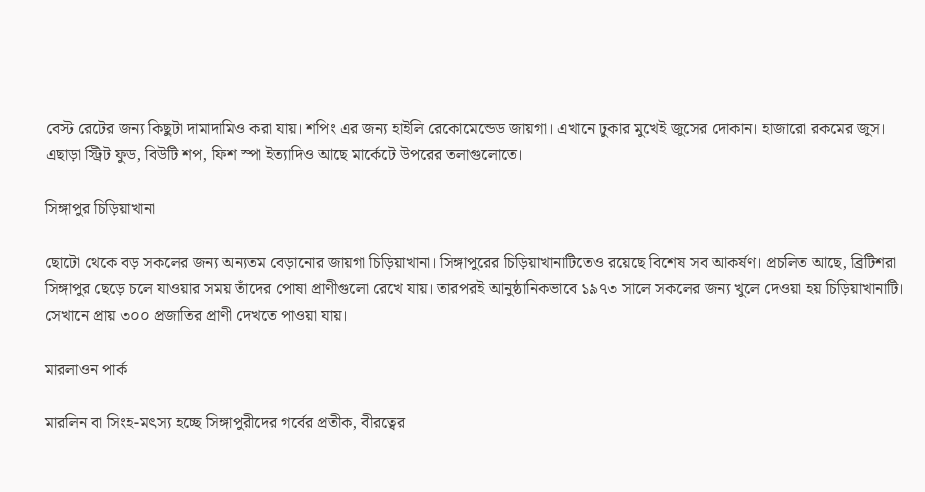বেস্ট রেটের জন্য কিছুটা দামাদামিও করা যায়। শপিং এর জন্য হাইলি রেকোমেন্ডেড জায়গা। এখানে ঢুকার মুখেই জুসের দোকান। হাজারো রকমের জুস। এছাড়া স্ট্রিট ফুড, বিউটি শপ, ফিশ স্পা ইত্যাদিও আছে মার্কেটে উপরের তলাগুলোতে।

সিঙ্গাপুর চিড়িয়াখানা

ছোটো থেকে বড় সকলের জন্য অন্যতম বেড়ানোর জায়গা চিড়িয়াখানা। সিঙ্গাপুরের চিড়িয়াখানাটিতেও রয়েছে বিশেষ সব আকর্ষণ। প্রচলিত আছে, ব্রিটিশরা সিঙ্গাপুর ছেড়ে চলে যাওয়ার সময় তাঁদের পোষা প্রাণীগুলো রেখে যায়। তারপরই আনুষ্ঠানিকভাবে ১৯৭৩ সালে সকলের জন্য খুলে দেওয়া হয় চিড়িয়াখানাটি। সেখানে প্রায় ৩০০ প্রজাতির প্রাণী দেখতে পাওয়া যায়।

মারলাওন পার্ক

মারলিন বা সিংহ-মৎস্য হচ্ছে সিঙ্গাপুরীদের গর্বের প্রতীক, বীরত্বের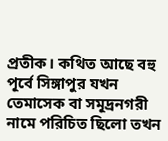প্রতীক। কথিত আছে বহু পূর্বে সিঙ্গাপুর যখন তেমাসেক বা সমূদ্রনগরী নামে পরিচিত ছিলো তখন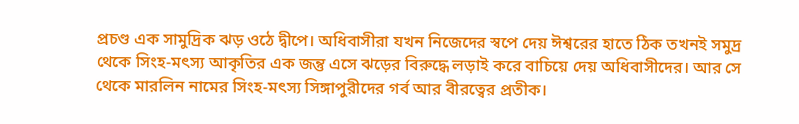প্রচণ্ড এক সামুদ্রিক ঝড় ওঠে দ্বীপে। অধিবাসীরা যখন নিজেদের স্বপে দেয় ঈশ্বরের হাতে ঠিক তখনই সমুদ্র থেকে সিংহ-মৎস্য আকৃতির এক জন্তু এসে ঝড়ের বিরুদ্ধে লড়াই করে বাচিয়ে দেয় অধিবাসীদের। আর সে থেকে মারলিন নামের সিংহ-মৎস্য সিঙ্গাপুরীদের গর্ব আর বীরত্বের প্রতীক।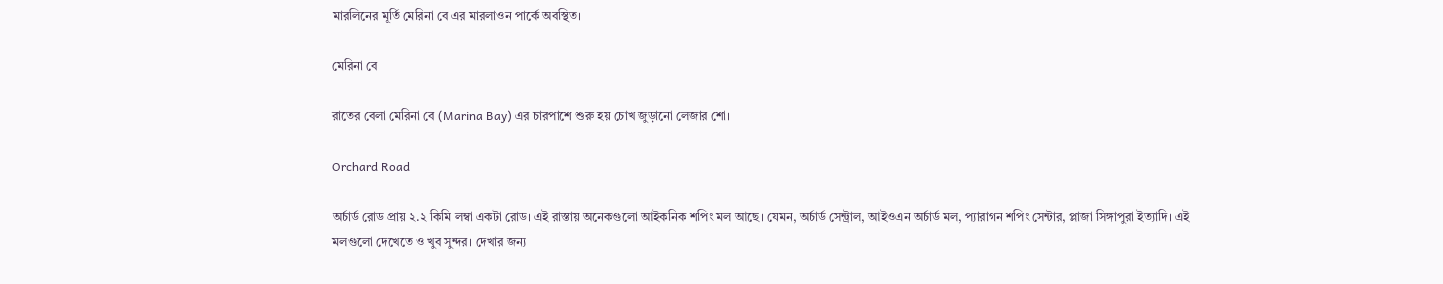মারলিনের মূর্তি মেরিনা বে এর মারলাওন পার্কে অবস্থিত।

মেরিনা বে

রাতের বেলা মেরিনা বে (Marina Bay) এর চারপাশে শুরু হয় চোখ জুড়ানো লেজার শো।

Orchard Road

অর্চার্ড রোড প্রায় ২.২ কিমি লম্বা একটা রোড। এই রাস্তায় অনেকগুলো আইকনিক শপিং মল আছে। যেমন, অর্চার্ড সেন্ট্রাল, আইওএন অর্চার্ড মল, প্যারাগন শপিং সেন্টার, প্লাজা সিঙ্গাপুরা ইত্যাদি। এই মলগুলো দেখেতে ও খুব সুন্দর। দেখার জন্য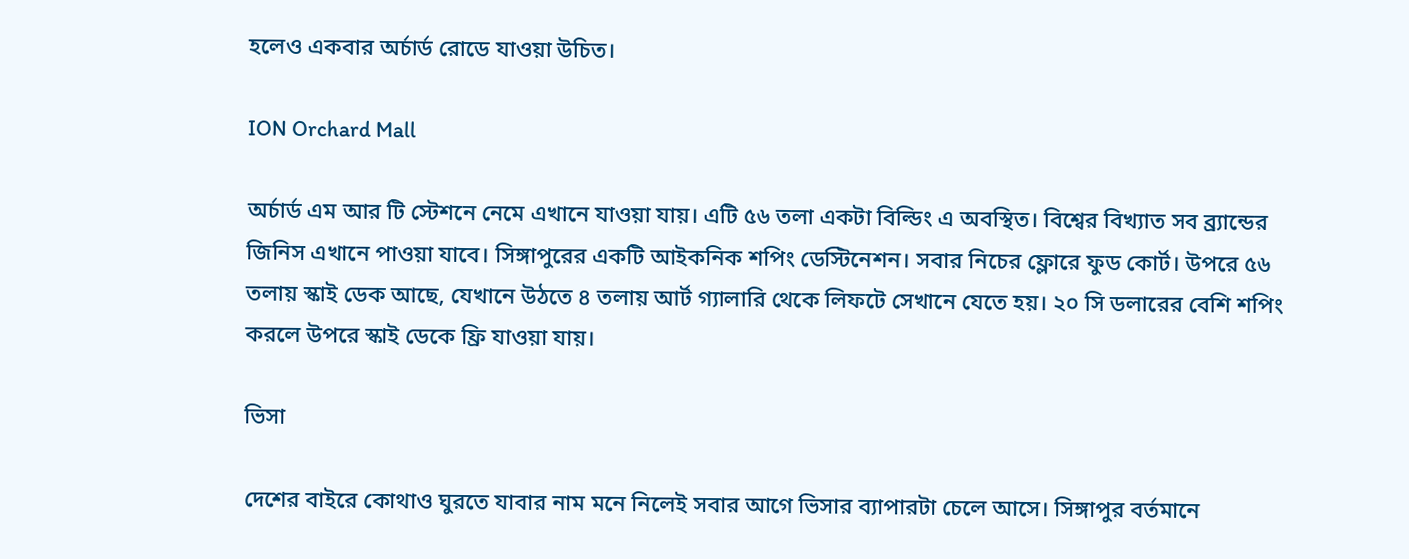হলেও একবার অর্চার্ড রোডে যাওয়া উচিত।

ION Orchard Mall

অর্চার্ড এম আর টি স্টেশনে নেমে এখানে যাওয়া যায়। এটি ৫৬ তলা একটা বিল্ডিং এ অবস্থিত। বিশ্বের বিখ্যাত সব ব্র‍্যান্ডের জিনিস এখানে পাওয়া যাবে। সিঙ্গাপুরের একটি আইকনিক শপিং ডেস্টিনেশন। সবার নিচের ফ্লোরে ফুড কোর্ট। উপরে ৫৬ তলায় স্কাই ডেক আছে, যেখানে উঠতে ৪ তলায় আর্ট গ্যালারি থেকে লিফটে সেখানে যেতে হয়। ২০ সি ডলারের বেশি শপিং করলে উপরে স্কাই ডেকে ফ্রি যাওয়া যায়।

ভিসা

দেশের বাইরে কোথাও ঘুরতে যাবার নাম মনে নিলেই সবার আগে ভিসার ব্যাপারটা চেলে আসে। সিঙ্গাপুর বর্তমানে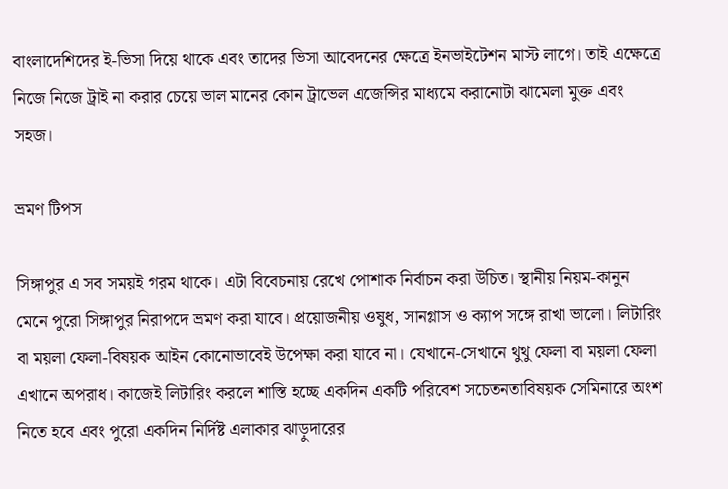বাংলাদেশিদের ই-ভিসা দিয়ে থাকে এবং তাদের ভিসা আবেদনের ক্ষেত্রে ইনভাইটেশন মাস্ট লাগে। তাই এক্ষেত্রে নিজে নিজে ট্রাই না করার চেয়ে ভাল মানের কোন ট্রাভেল এজেন্সির মাধ্যমে করানোটা ঝামেলা মুক্ত এবং সহজ।

ভ্রমণ টিপস

সিঙ্গাপুর এ সব সময়ই গরম থাকে। এটা বিবেচনায় রেখে পোশাক নির্বাচন করা উচিত। স্থানীয় নিয়ম-কানুন মেনে পুরো সিঙ্গাপুর নিরাপদে ভ্রমণ করা যাবে। প্রয়োজনীয় ওষুধ, সানগ্লাস ও ক্যাপ সঙ্গে রাখা ভালো। লিটারিং বা ময়লা ফেলা-বিষয়ক আইন কোনোভাবেই উপেক্ষা করা যাবে না। যেখানে-সেখানে থুথু ফেলা বা ময়লা ফেলা এখানে অপরাধ। কাজেই লিটারিং করলে শাস্তি হচ্ছে একদিন একটি পরিবেশ সচেতনতাবিষয়ক সেমিনারে অংশ নিতে হবে এবং পুরো একদিন নির্দিষ্ট এলাকার ঝাড়ুদারের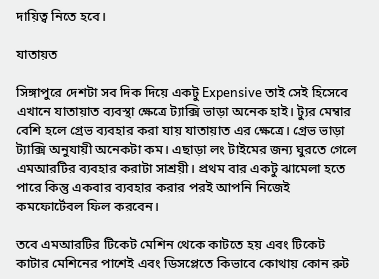দায়িত্ব নিতে হবে।

যাতায়ত

সিঙ্গাপুরে দেশটা সব দিক দিয়ে একটু Expensive তাই সেই হিসেবে এখানে যাতায়াত ব্যবস্থা ক্ষেত্রে ট্যাক্সি ভাড়া অনেক হাই। ট্যুর মেম্বার বেশি হলে গ্রেভ ব্যবহার করা যায় যাতায়াত এর ক্ষেত্রে। গ্রেভ ভাড়া ট্যাক্সি অনুযায়ী অনেকটা কম। এছাড়া লং টাইমের জন্য ঘুরতে গেলে এমআরটির ব্যবহার করাটা সাশ্রয়ী। প্রথম বার একটু ঝামেলা হতে পারে কিন্তু একবার ব্যবহার করার পরই আপনি নিজেই কমফোর্টেবল ফিল করবেন।

তবে এমআরটির টিকেট মেশিন থেকে কাটতে হয় এবং টিকেট কাটার মেশিনের পাশেই এবং ডিসপ্লেতে কিভাবে কোথায় কোন রুট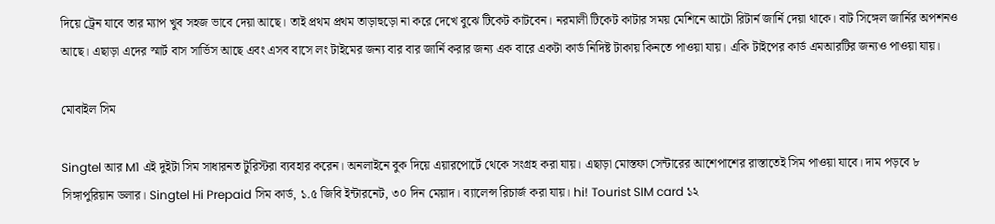দিয়ে ট্রেন যাবে তার ম্যাপ খুব সহজ ভাবে দেয়া আছে। তাই প্রথম প্রথম তাড়াহুড়ো না করে দেখে বুঝে টিকেট কাটবেন। নরমালী টিকেট কাটার সময় মেশিনে আটো রিটার্ন জার্নি দেয়া থাকে। বাট সিঙ্গেল জার্নির অপশনও আছে। এছাড়া এদের স্মার্ট বাস সার্ভিস আছে এবং এসব বাসে লং টাইমের জন্য বার বার জার্নি করার জন্য এক বারে একটা কার্ড নিদিষ্ট টাকায় কিনতে পাওয়া যায়। একি টাইপের কার্ড এমআরটির জন্যও পাওয়া যায়।

মোবাইল সিম

Singtel আর M1 এই দুইটা সিম সাধারনত টুরিস্টরা ব্যবহার করেন। অনলাইনে বুক দিয়ে এয়ারপোর্টে থেকে সংগ্রহ করা যায়। এছাড়া মোস্তফা সেন্টারের আশেপাশের রাস্তাতেই সিম পাওয়া যাবে। দাম পড়বে ৮ সিঙ্গাপুরিয়ান ডলার। Singtel Hi Prepaid সিম কার্ড, ১.৫ জিবি ইন্টারনেট, ৩০ দিন মেয়াদ। ব্যালেন্স রিচার্জ করা যায়। hi! Tourist SIM card ১২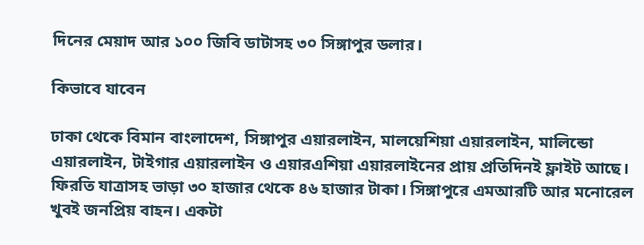দিনের মেয়াদ আর ১০০ জিবি ডাটাসহ ৩০ সিঙ্গাপুর ডলার।

কিভাবে যাবেন

ঢাকা থেকে বিমান বাংলাদেশ, সিঙ্গাপুর এয়ারলাইন, মালয়েশিয়া এয়ারলাইন, মালিন্ডো এয়ারলাইন, টাইগার এয়ারলাইন ও এয়ারএশিয়া এয়ারলাইনের প্রায় প্রতিদিনই ফ্লাইট আছে। ফিরতি যাত্রাসহ ভাড়া ৩০ হাজার থেকে ৪৬ হাজার টাকা। সিঙ্গাপুরে এমআরটি আর মনোরেল খুবই জনপ্রিয় বাহন। একটা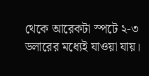থেকে আরেকটা স্পটে ২-৩ ডলারের মধ্যেই যাওয়া যায়।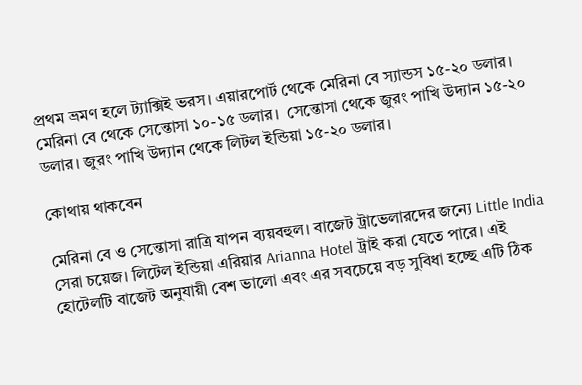প্রথম ভ্রমণ হলে ট্যাক্সিই ভরস। এয়ারপোর্ট থেকে মেরিনা বে স্যান্ডস ১৫-২০ ডলার। মেরিনা বে থেকে সেন্তোসা ১০-১৫ ডলার।  সেন্তোসা থেকে জুরং পাখি উদ্যান ১৫-২০ ডলার। জুরং পাখি উদ্যান থেকে লিটল ইন্ডিয়া ১৫-২০ ডলার।

কোথায় থাকবেন

মেরিনা বে ও সেন্তোসা রাত্রি যাপন ব্যয়বহুল। বাজেট ট্রাভেলারদের জন্যে Little India সেরা চয়েজ। লিটেল ইন্ডিয়া এরিয়ার Arianna Hotel ট্রাই করা যেতে পারে। এই হোটেলটি বাজেট অনুযায়ী বেশ ভালো এবং এর সবচেয়ে বড় সুবিধা হচ্ছে এটি ঠিক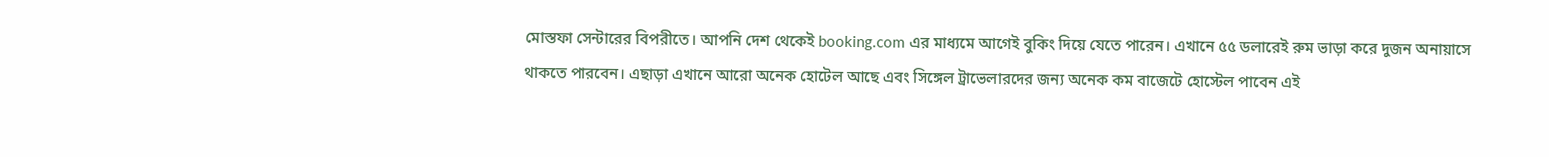মোস্তফা সেন্টারের বিপরীতে। আপনি দেশ থেকেই booking.com এর মাধ্যমে আগেই বুকিং দিয়ে যেতে পারেন। এখানে ৫৫ ডলারেই রুম ভাড়া করে দুজন অনায়াসে থাকতে পারবেন। এছাড়া এখানে আরো অনেক হোটেল আছে এবং সিঙ্গেল ট্রাভেলারদের জন্য অনেক কম বাজেটে হোস্টেল পাবেন এই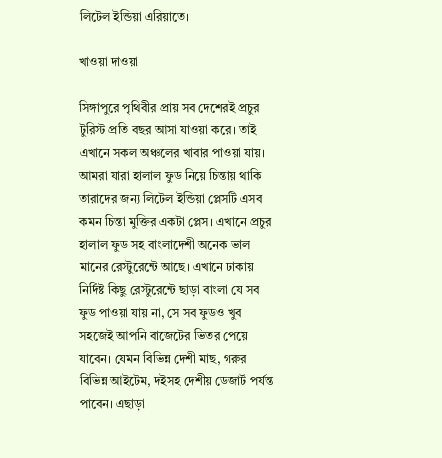লিটেল ইন্ডিয়া এরিয়াতে।

খাওয়া দাওয়া

সিঙ্গাপুরে পৃথিবীর প্রায় সব দেশেরই প্রচুর টুরিস্ট প্রতি বছর আসা যাওয়া করে। তাই এখানে সকল অঞ্চলের খাবার পাওয়া যায়। আমরা যারা হালাল ফুড নিয়ে চিন্তায় থাকি তারাদের জন্য লিটেল ইন্ডিয়া প্লেসটি এসব কমন চিন্তা মুক্তির একটা প্লেস। এখানে প্রচুর হালাল ফুড সহ বাংলাদেশী অনেক ভাল মানের রেস্টুরেন্টে আছে। এখানে ঢাকায় নির্দিষ্ট কিছু রেস্টুরেন্টে ছাড়া বাংলা যে সব ফুড পাওয়া যায় না, সে সব ফুডও খুব সহজেই আপনি বাজেটের ভিতর পেয়ে যাবেন। যেমন বিভিন্ন দেশী মাছ, গরুর বিভিন্ন আইটেম, দইসহ দেশীয় ডেজার্ট পর্যন্ত পাবেন। এছাড়া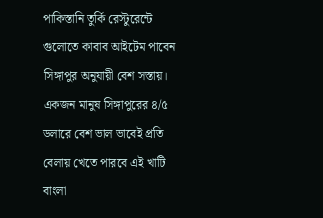পাকিস্তানি তুর্কি রেস্টুরেন্টে গুলোতে কাবাব আইটেম পাবেন সিঙ্গাপুর অনুযায়ী বেশ সস্তায়। একজন মানুষ সিঙ্গাপুরের ৪/৫ ডলারে বেশ ভাল ভাবেই প্রতি বেলায় খেতে পারবে এই খাটি বাংলা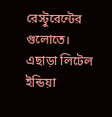রেস্টুরেন্টের গুলোতে। এছাড়া লিটেল ইন্ডিয়া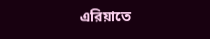এরিয়াতে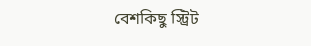বেশকিছু স্ট্রিট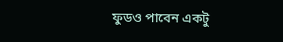ফুডও পাবেন একটু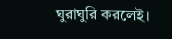ঘুরাঘুরি করলেই।